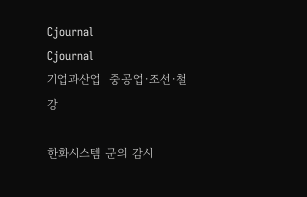Cjournal
Cjournal
기업과산업  중공업·조선·철강

한화시스템 군의 감시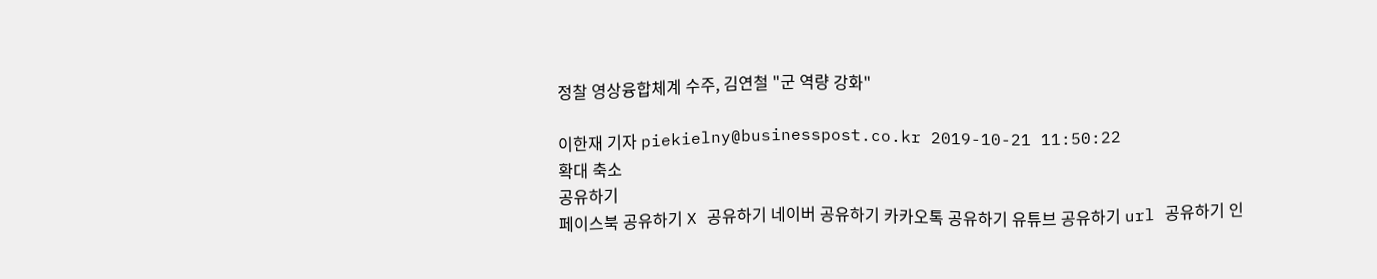정찰 영상융합체계 수주, 김연철 "군 역량 강화"

이한재 기자 piekielny@businesspost.co.kr 2019-10-21 11:50:22
확대 축소
공유하기
페이스북 공유하기 X 공유하기 네이버 공유하기 카카오톡 공유하기 유튜브 공유하기 url 공유하기 인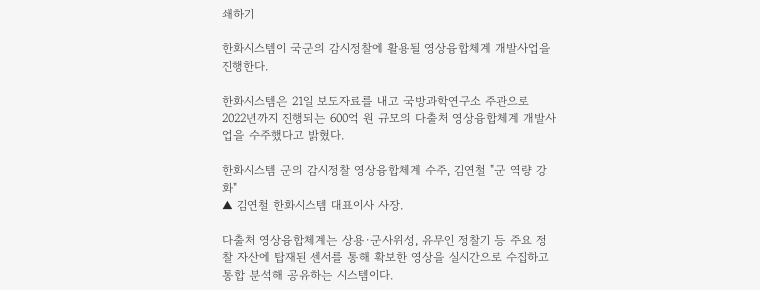쇄하기

한화시스템이 국군의 감시정찰에 활용될 영상융합체계 개발사업을 진행한다.

한화시스템은 21일 보도자료를 내고 국방과학연구소 주관으로 2022년까지 진행되는 600억 원 규모의 다출처 영상융합체계 개발사업을 수주했다고 밝혔다.

한화시스템 군의 감시정찰 영상융합체계 수주, 김연철 "군 역량 강화"
▲ 김연철 한화시스템 대표이사 사장.

다출처 영상융합체계는 상용·군사위성, 유무인 정찰기 등 주요 정찰 자산에 탑재된 센서를 통해 확보한 영상을 실시간으로 수집하고 통합 분석해 공유하는 시스템이다.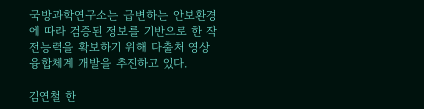국방과학연구소는 급변하는 안보환경에 따라 검증된 정보를 기반으로 한 작전능력을 확보하기 위해 다출처 영상융합체계 개발을 추진하고 있다.

김연철 한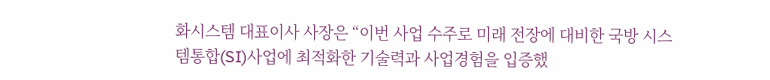화시스템 대표이사 사장은 “이번 사업 수주로 미래 전장에 대비한 국방 시스템통합(SI)사업에 최적화한 기술력과 사업경험을 입증했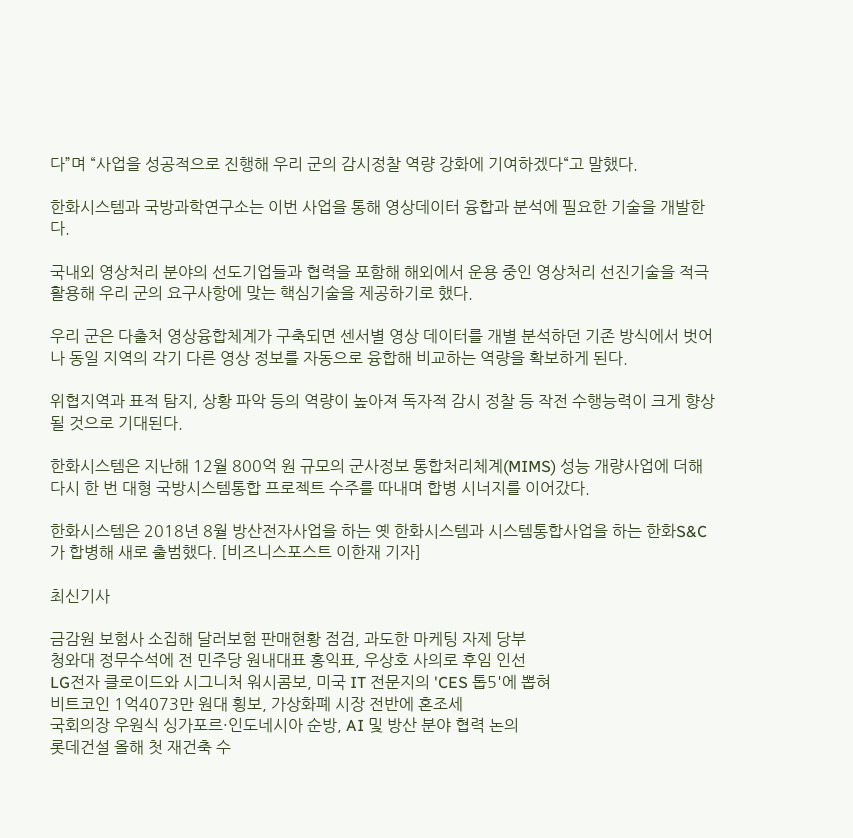다”며 “사업을 성공적으로 진행해 우리 군의 감시정찰 역량 강화에 기여하겠다“고 말했다.

한화시스템과 국방과학연구소는 이번 사업을 통해 영상데이터 융합과 분석에 필요한 기술을 개발한다.

국내외 영상처리 분야의 선도기업들과 협력을 포함해 해외에서 운용 중인 영상처리 선진기술을 적극 활용해 우리 군의 요구사항에 맞는 핵심기술을 제공하기로 했다.

우리 군은 다출처 영상융합체계가 구축되면 센서별 영상 데이터를 개별 분석하던 기존 방식에서 벗어나 동일 지역의 각기 다른 영상 정보를 자동으로 융합해 비교하는 역량을 확보하게 된다.

위협지역과 표적 탐지, 상황 파악 등의 역량이 높아져 독자적 감시 정찰 등 작전 수행능력이 크게 향상될 것으로 기대된다.

한화시스템은 지난해 12월 800억 원 규모의 군사정보 통합처리체계(MIMS) 성능 개량사업에 더해 다시 한 번 대형 국방시스템통합 프로젝트 수주를 따내며 합병 시너지를 이어갔다.

한화시스템은 2018년 8월 방산전자사업을 하는 옛 한화시스템과 시스템통합사업을 하는 한화S&C가 합병해 새로 출범했다. [비즈니스포스트 이한재 기자]

최신기사

금감원 보험사 소집해 달러보험 판매현황 점검, 과도한 마케팅 자제 당부
청와대 정무수석에 전 민주당 원내대표 홍익표, 우상호 사의로 후임 인선
LG전자 클로이드와 시그니처 워시콤보, 미국 IT 전문지의 'CES 톱5'에 뽑혀
비트코인 1억4073만 원대 횡보, 가상화폐 시장 전반에 혼조세
국회의장 우원식 싱가포르·인도네시아 순방, AI 및 방산 분야 협력 논의
롯데건설 올해 첫 재건축 수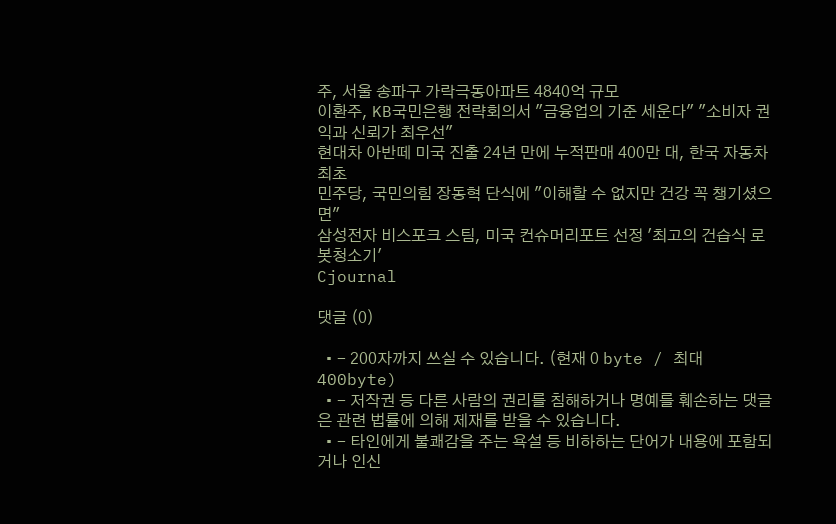주, 서울 송파구 가락극동아파트 4840억 규모
이환주, KB국민은행 전략회의서 "금융업의 기준 세운다" "소비자 권익과 신뢰가 최우선"
현대차 아반떼 미국 진출 24년 만에 누적판매 400만 대, 한국 자동차 최초
민주당, 국민의힘 장동혁 단식에 "이해할 수 없지만 건강 꼭 챙기셨으면"
삼성전자 비스포크 스팀, 미국 컨슈머리포트 선정 '최고의 건습식 로봇청소기'
Cjournal

댓글 (0)

  • - 200자까지 쓰실 수 있습니다. (현재 0 byte / 최대 400byte)
  • - 저작권 등 다른 사람의 권리를 침해하거나 명예를 훼손하는 댓글은 관련 법률에 의해 제재를 받을 수 있습니다.
  • - 타인에게 불쾌감을 주는 욕설 등 비하하는 단어가 내용에 포함되거나 인신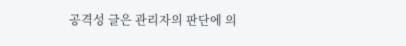공격성 글은 관리자의 판단에 의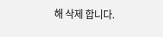해 삭제 합니다.